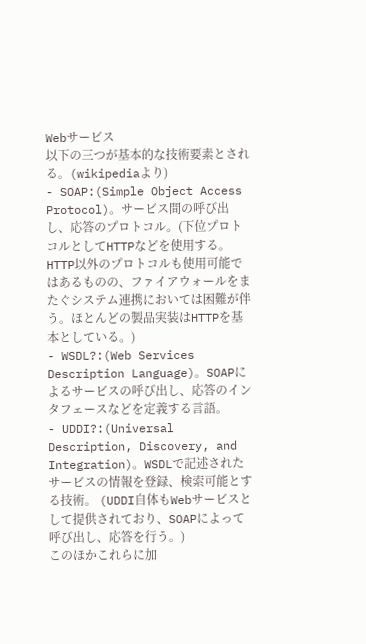Webサービス
以下の三つが基本的な技術要素とされる。(wikipediaより)
- SOAP:(Simple Object Access Protocol)。サービス間の呼び出し、応答のプロトコル。(下位プロトコルとしてHTTPなどを使用する。HTTP以外のプロトコルも使用可能ではあるものの、ファイアウォールをまたぐシステム連携においては困難が伴う。ほとんどの製品実装はHTTPを基本としている。)
- WSDL?:(Web Services Description Language)。SOAPによるサービスの呼び出し、応答のインタフェースなどを定義する言語。
- UDDI?:(Universal Description, Discovery, and Integration)。WSDLで記述されたサービスの情報を登録、検索可能とする技術。 (UDDI自体もWebサービスとして提供されており、SOAPによって呼び出し、応答を行う。)
このほかこれらに加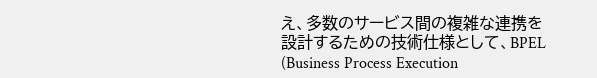え、多数のサービス間の複雑な連携を設計するための技術仕様として、BPEL (Business Process Execution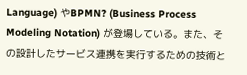Language) やBPMN? (Business Process Modeling Notation) が登場している。また、その設計したサービス連携を実行するための技術と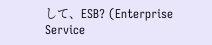して、ESB? (Enterprise Service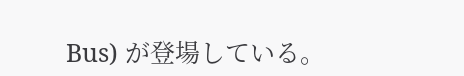Bus) が登場している。